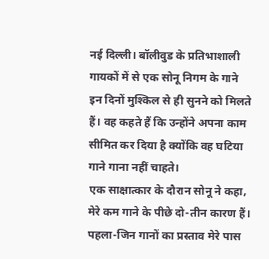नई दिल्ली। बॉलीवुड के प्रतिभाशाली गायकों में से एक सोनू निगम के गाने इन दिनों मुश्किल से ही सुनने को मिलते हैं। वह कहते हैं कि उन्होंने अपना काम सीमित कर दिया है क्योंकि वह घटिया गाने गाना नहीं चाहते।
एक साक्षात्कार के दौरान सोनू ने कहा, मेरे कम गाने के पीछे दो-तीन कारण हैं। पहला-जिन गानों का प्रस्ताव मेरे पास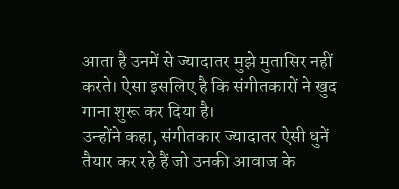आता है उनमें से ज्यादातर मुझे मुतासिर नहीं करते। ऐसा इसलिए है कि संगीतकारों ने खुद गाना शुरू कर दिया है।
उन्होंने कहा, संगीतकार ज्यादातर ऐसी धुनें तैयार कर रहे हैं जो उनकी आवाज के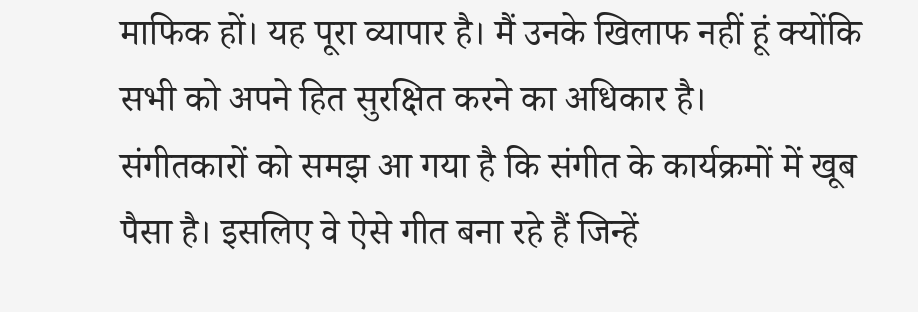माफिक हों। यह पूरा व्यापार है। मैं उनके खिलाफ नहीं हूं क्योंकि सभी को अपने हित सुरक्षित करने का अधिकार है।
संगीतकारों को समझ आ गया है कि संगीत के कार्यक्रमों में खूब पैसा है। इसलिए वे ऐसे गीत बना रहे हैं जिन्हें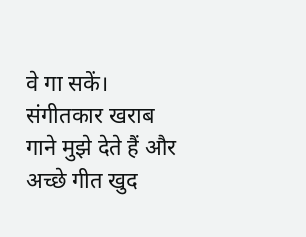वे गा सकें। संगीतकार खराब गाने मुझे देते हैं और अच्छे गीत खुद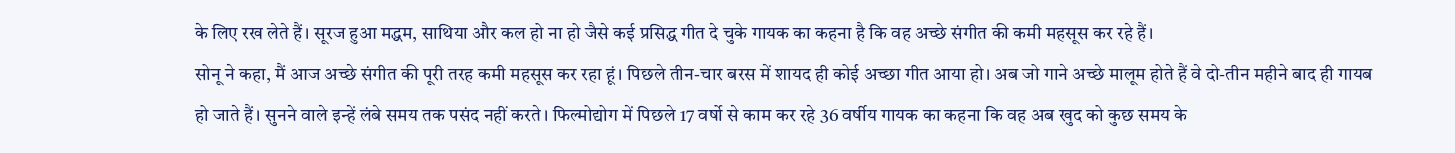के लिए रख लेते हैं। सूरज हुआ मद्धम, साथिया और कल हो ना हो जैसे कई प्रसिद्ध गीत दे चुके गायक का कहना है कि वह अच्छे संगीत की कमी महसूस कर रहे हैं।
सोनू ने कहा, मैं आज अच्छे संगीत की पूरी तरह कमी महसूस कर रहा हूं। पिछले तीन-चार बरस में शायद ही कोई अच्छा गीत आया हो। अब जो गाने अच्छे मालूम होते हैं वे दो-तीन महीने बाद ही गायब हो जाते हैं। सुनने वाले इन्हें लंबे समय तक पसंद नहीं करते। फिल्मोद्योग में पिछले 17 वर्षो से काम कर रहे 36 वर्षीय गायक का कहना कि वह अब खुद को कुछ समय के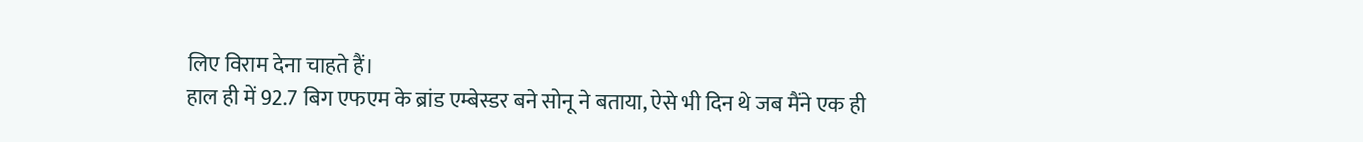लिए विराम देना चाहते हैं।
हाल ही में 92.7 बिग एफएम के ब्रांड एम्बेस्डर बने सोनू ने बताया, ऐसे भी दिन थे जब मैंने एक ही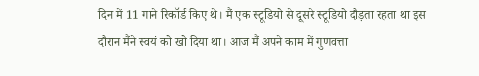दिन में 11 गाने रिकॉर्ड किए थे। मैं एक स्टूडियो से दूसरे स्टूडियो दौड़ता रहता था इस दौरान मैंने स्वयं को खो दिया था। आज मैं अपने काम में गुणवत्ता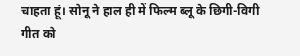चाहता हूं। सोनू ने हाल ही में फिल्म ब्लू के छिगी-विगी गीत को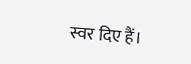स्वर दिए हैं।